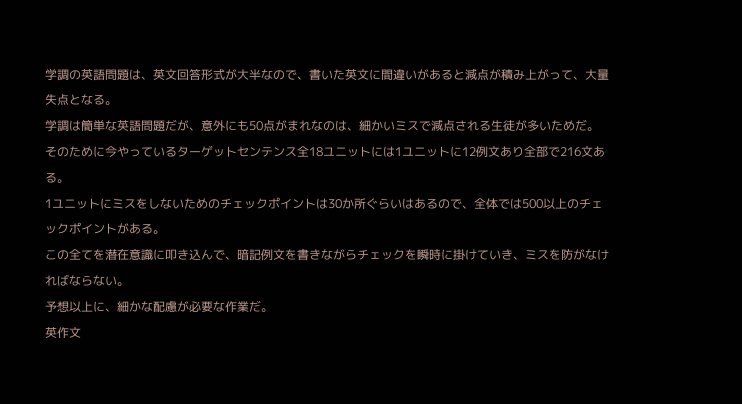学調の英語問題は、英文回答形式が大半なので、書いた英文に間違いがあると減点が積み上がって、大量失点となる。
学調は簡単な英語問題だが、意外にも50点がまれなのは、細かいミスで減点される生徒が多いためだ。
そのために今やっているターゲットセンテンス全18ユニットには1ユニットに12例文あり全部で216文ある。
1ユニットにミスをしないためのチェックポイントは30か所ぐらいはあるので、全体では500以上のチェックポイントがある。
この全てを潜在意識に叩き込んで、暗記例文を書きながらチェックを瞬時に掛けていき、ミスを防がなければならない。
予想以上に、細かな配慮が必要な作業だ。
英作文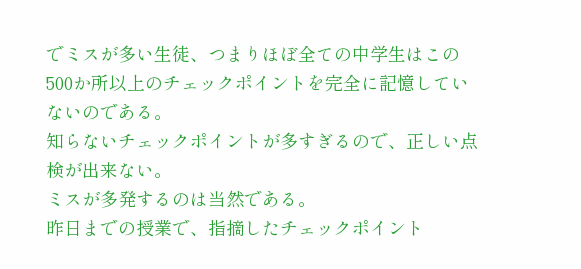でミスが多い生徒、つまりほぼ全ての中学生はこの500か所以上のチェックポイントを完全に記憶していないのである。
知らないチェックポイントが多すぎるので、正しい点検が出来ない。
ミスが多発するのは当然である。
昨日までの授業で、指摘したチェックポイント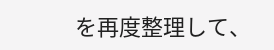を再度整理して、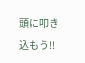頭に叩き込もう!!